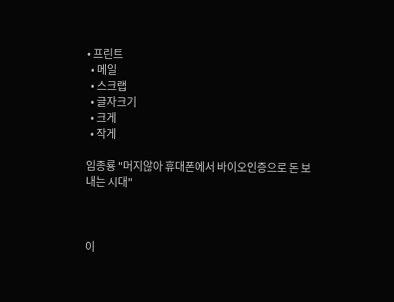• 프린트
  • 메일
  • 스크랩
  • 글자크기
  • 크게
  • 작게

임종룡 "머지않아 휴대폰에서 바이오인증으로 돈 보내는 시대"



이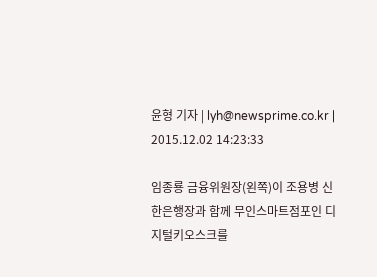윤형 기자 | lyh@newsprime.co.kr | 2015.12.02 14:23:33

임종룡 금융위원장(왼쪽)이 조용병 신한은행장과 함께 무인스마트점포인 디지털키오스크를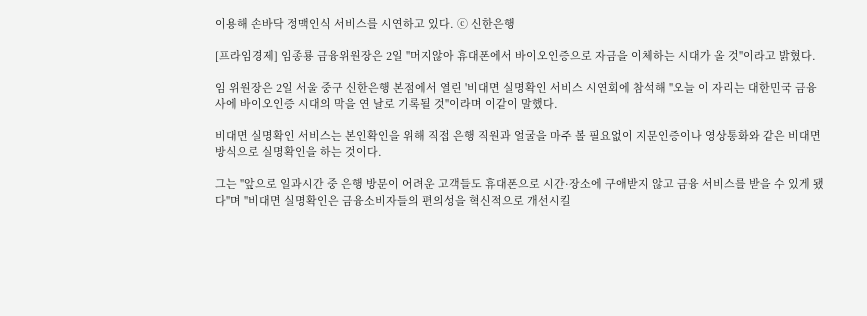이용해 손바닥 정맥인식 서비스를 시연하고 있다. ⓒ 신한은행

[프라임경제] 임종룡 금융위원장은 2일 "머지않아 휴대폰에서 바이오인증으로 자금을 이체하는 시대가 올 것"이라고 밝혔다.

임 위원장은 2일 서울 중구 신한은행 본점에서 열린 '비대면 실명확인 서비스 시연회에 참석해 "오늘 이 자리는 대한민국 금융사에 바이오인증 시대의 막을 연 날로 기록될 것"이라며 이같이 말했다.

비대면 실명확인 서비스는 본인확인을 위해 직접 은행 직원과 얼굴을 마주 볼 필요없이 지문인증이나 영상통화와 같은 비대면 방식으로 실명확인을 하는 것이다.

그는 "앞으로 일과시간 중 은행 방문이 어려운 고객들도 휴대폰으로 시간·장소에 구애받지 않고 금융 서비스를 받을 수 있게 됐다"며 "비대면 실명확인은 금융소비자들의 편의성을 혁신적으로 개선시킬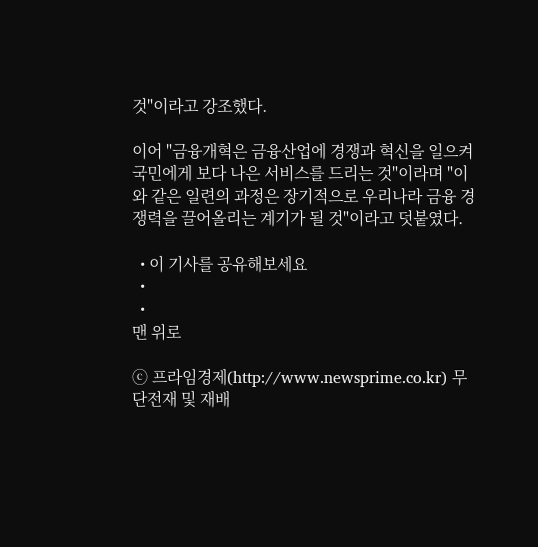것"이라고 강조했다.

이어 "금융개혁은 금융산업에 경쟁과 혁신을 일으켜 국민에게 보다 나은 서비스를 드리는 것"이라며 "이와 같은 일련의 과정은 장기적으로 우리나라 금융 경쟁력을 끌어올리는 계기가 될 것"이라고 덧붙였다.

  • 이 기사를 공유해보세요
  •
  •
맨 위로

ⓒ 프라임경제(http://www.newsprime.co.kr) 무단전재 및 재배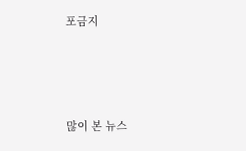포금지






많이 본 뉴스